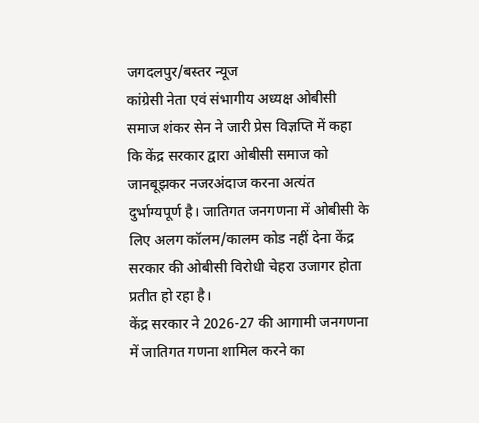जगदलपुर/बस्तर न्यूज
कांग्रेसी नेता एवं संभागीय अध्यक्ष ओबीसी समाज शंकर सेन ने जारी प्रेस विज्ञप्ति में कहा कि केंद्र सरकार द्वारा ओबीसी समाज को जानबूझकर नजरअंदाज करना अत्यंत दुर्भाग्यपूर्ण है। जातिगत जनगणना में ओबीसी के लिए अलग कॉलम/कालम कोड नहीं देना केंद्र सरकार की ओबीसी विरोधी चेहरा उजागर होता प्रतीत हो रहा है।
केंद्र सरकार ने 2026-27 की आगामी जनगणना में जातिगत गणना शामिल करने का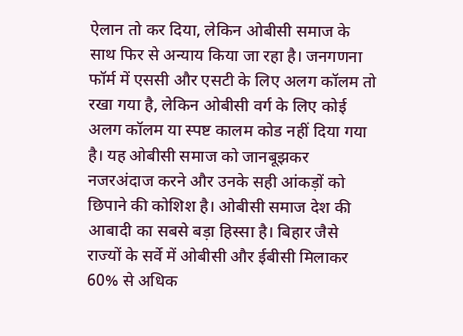ऐलान तो कर दिया, लेकिन ओबीसी समाज के साथ फिर से अन्याय किया जा रहा है। जनगणना फॉर्म में एससी और एसटी के लिए अलग कॉलम तो रखा गया है, लेकिन ओबीसी वर्ग के लिए कोई अलग कॉलम या स्पष्ट कालम कोड नहीं दिया गया है। यह ओबीसी समाज को जानबूझकर नजरअंदाज करने और उनके सही आंकड़ों को छिपाने की कोशिश है। ओबीसी समाज देश की आबादी का सबसे बड़ा हिस्सा है। बिहार जैसे राज्यों के सर्वे में ओबीसी और ईबीसी मिलाकर 60% से अधिक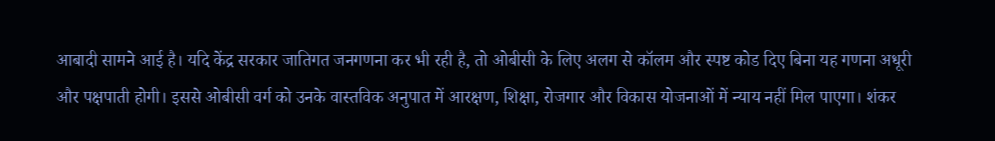आबादी सामने आई है। यदि केंद्र सरकार जातिगत जनगणना कर भी रही है, तो ओबीसी के लिए अलग से कॉलम और स्पष्ट कोड दिए बिना यह गणना अधूरी और पक्षपाती होगी। इससे ओबीसी वर्ग को उनके वास्तविक अनुपात में आरक्षण, शिक्षा, रोजगार और विकास योजनाओं में न्याय नहीं मिल पाएगा। शंकर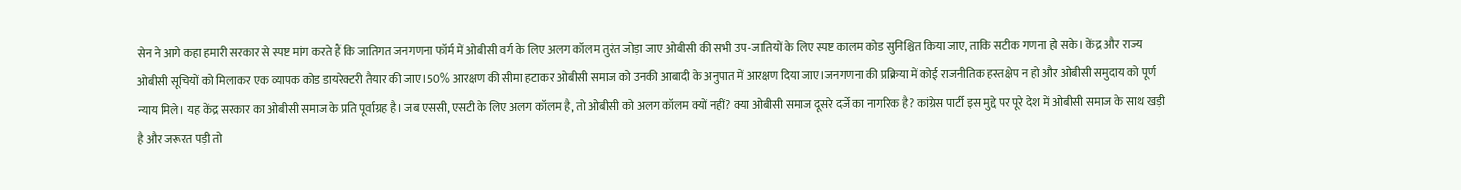सेन ने आगे कहा हमारी सरकार से स्पष्ट मांग करते हैं कि जातिगत जनगणना फॉर्म में ओबीसी वर्ग के लिए अलग कॉलम तुरंत जोड़ा जाए ओबीसी की सभी उप-जातियों के लिए स्पष्ट कालम कोड सुनिश्चित किया जाए, ताकि सटीक गणना हो सके। केंद्र और राज्य ओबीसी सूचियों को मिलाकर एक व्यापक कोड डायरेक्टरी तैयार की जाए।50% आरक्षण की सीमा हटाकर ओबीसी समाज को उनकी आबादी के अनुपात में आरक्षण दिया जाए।जनगणना की प्रक्रिया में कोई राजनीतिक हस्तक्षेप न हो और ओबीसी समुदाय को पूर्ण न्याय मिले। यह केंद्र सरकार का ओबीसी समाज के प्रति पूर्वाग्रह है। जब एससी, एसटी के लिए अलग कॉलम है, तो ओबीसी को अलग कॉलम क्यों नहीं? क्या ओबीसी समाज दूसरे दर्जे का नागरिक है? कांग्रेस पार्टी इस मुद्दे पर पूरे देश में ओबीसी समाज के साथ खड़ी है और जरूरत पड़ी तो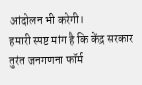आंदोलन भी करेगी।
हमारी स्पष्ट मांग है कि केंद्र सरकार तुरंत जनगणना फॉर्म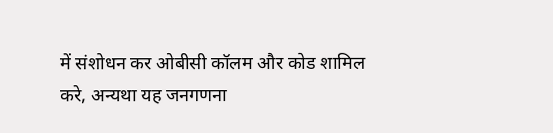में संशोधन कर ओबीसी कॉलम और कोड शामिल करे, अन्यथा यह जनगणना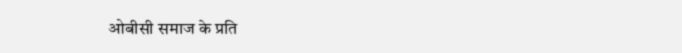ओबीसी समाज के प्रति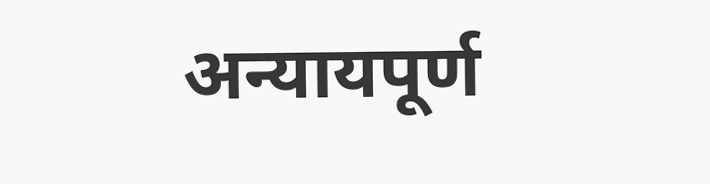अन्यायपूर्ण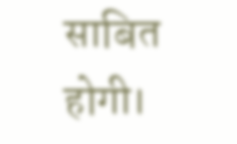साबित होगी।